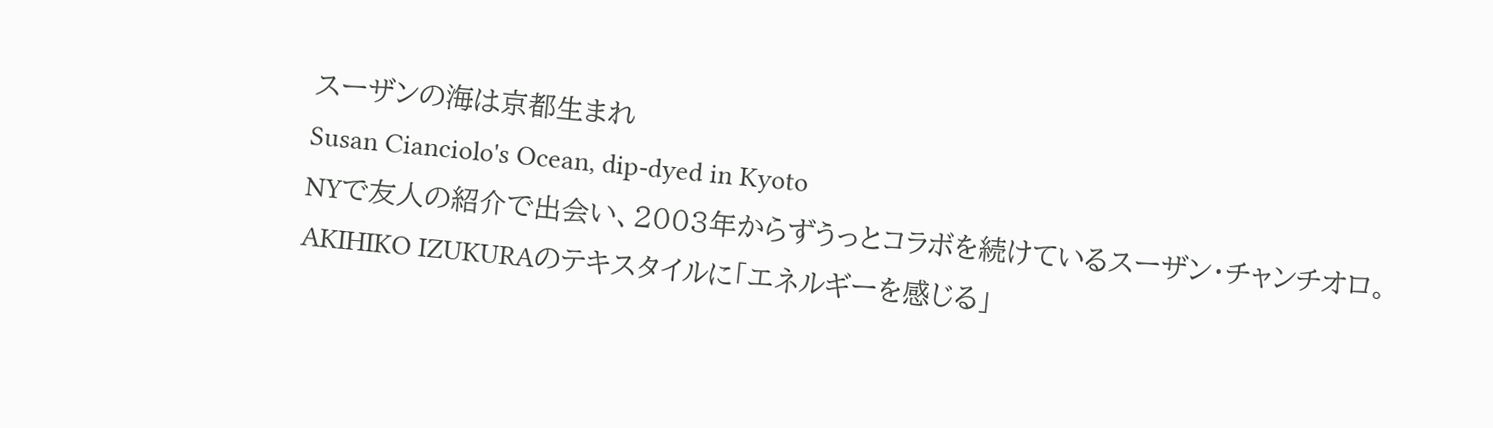スーザンの海は京都生まれ
Susan Cianciolo's Ocean, dip-dyed in Kyoto
NYで友人の紹介で出会い、2003年からずうっとコラボを続けているスーザン・チャンチオロ。
AKIHIKO IZUKURAのテキスタイルに「エネルギーを感じる」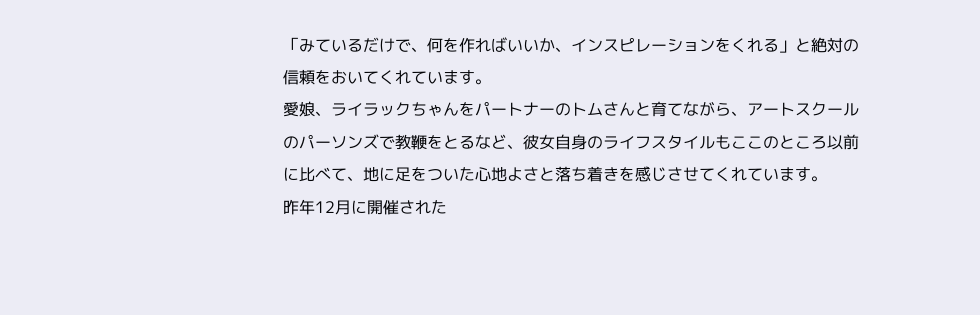「みているだけで、何を作ればいいか、インスピレーションをくれる」と絶対の信頼をおいてくれています。
愛娘、ライラックちゃんをパートナーのトムさんと育てながら、アートスクールのパーソンズで教鞭をとるなど、彼女自身のライフスタイルもここのところ以前に比べて、地に足をついた心地よさと落ち着きを感じさせてくれています。
昨年12月に開催された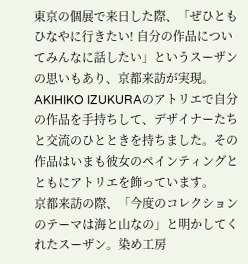東京の個展で来日した際、「ぜひともひなやに行きたい! 自分の作品についてみんなに話したい」というスーザンの思いもあり、京都来訪が実現。AKIHIKO IZUKURAのアトリエで自分の作品を手持ちして、デザイナーたちと交流のひとときを持ちました。その作品はいまも彼女のペインティングとともにアトリエを飾っています。
京都来訪の際、「今度のコレクションのテーマは海と山なの」と明かしてくれたスーザン。染め工房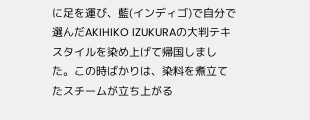に足を運び、藍(インディゴ)で自分で選んだAKIHIKO IZUKURAの大判テキスタイルを染め上げて帰国しました。この時ばかりは、染料を煮立てたスチームが立ち上がる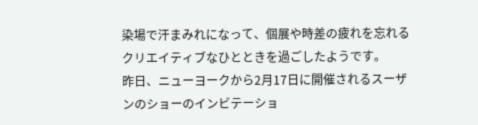染場で汗まみれになって、個展や時差の疲れを忘れるクリエイティブなひとときを過ごしたようです。
昨日、ニューヨークから2月17日に開催されるスーザンのショーのインビテーショ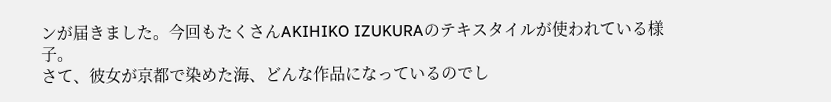ンが届きました。今回もたくさんAKIHIKO IZUKURAのテキスタイルが使われている様子。
さて、彼女が京都で染めた海、どんな作品になっているのでし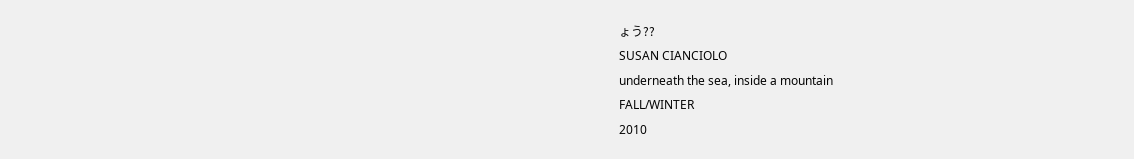ょう??
SUSAN CIANCIOLO
underneath the sea, inside a mountain
FALL/WINTER
2010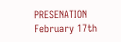PRESENATION
February 17th